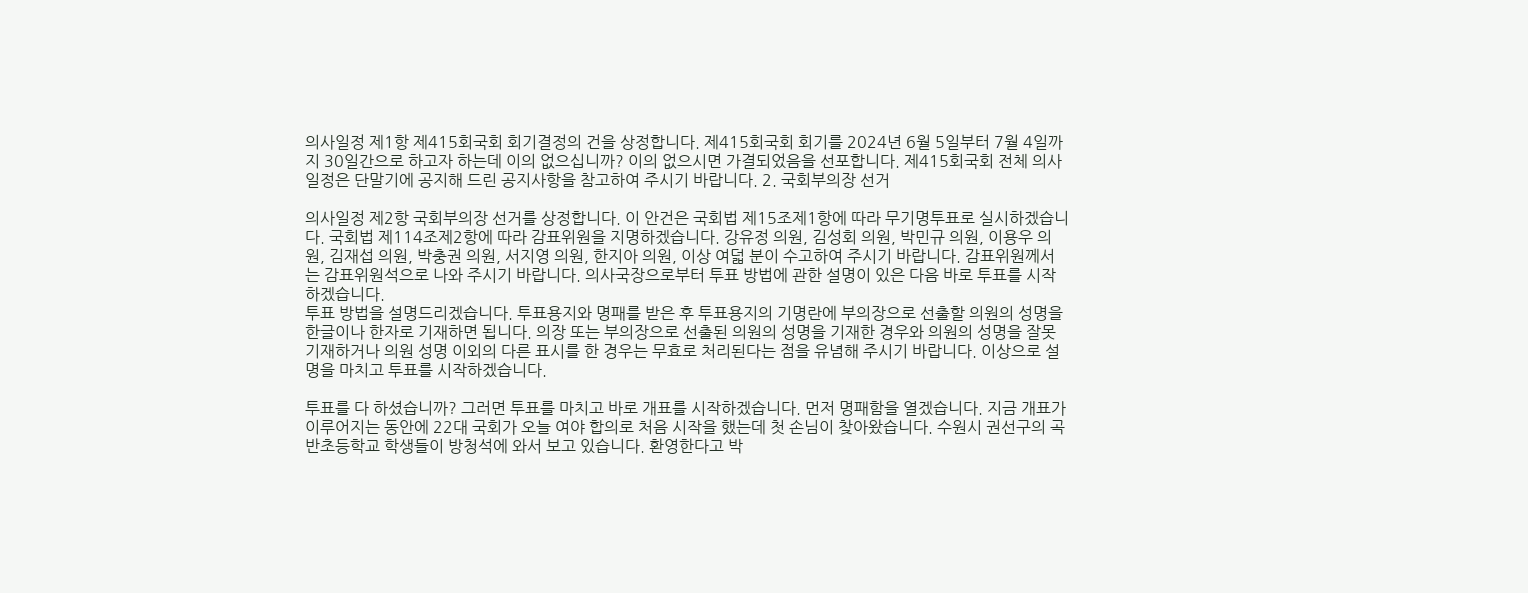의사일정 제1항 제415회국회 회기결정의 건을 상정합니다. 제415회국회 회기를 2024년 6월 5일부터 7월 4일까지 30일간으로 하고자 하는데 이의 없으십니까? 이의 없으시면 가결되었음을 선포합니다. 제415회국회 전체 의사일정은 단말기에 공지해 드린 공지사항을 참고하여 주시기 바랍니다. 2. 국회부의장 선거

의사일정 제2항 국회부의장 선거를 상정합니다. 이 안건은 국회법 제15조제1항에 따라 무기명투표로 실시하겠습니다. 국회법 제114조제2항에 따라 감표위원을 지명하겠습니다. 강유정 의원, 김성회 의원, 박민규 의원, 이용우 의원, 김재섭 의원, 박충권 의원, 서지영 의원, 한지아 의원, 이상 여덟 분이 수고하여 주시기 바랍니다. 감표위원께서는 감표위원석으로 나와 주시기 바랍니다. 의사국장으로부터 투표 방법에 관한 설명이 있은 다음 바로 투표를 시작하겠습니다.
투표 방법을 설명드리겠습니다. 투표용지와 명패를 받은 후 투표용지의 기명란에 부의장으로 선출할 의원의 성명을 한글이나 한자로 기재하면 됩니다. 의장 또는 부의장으로 선출된 의원의 성명을 기재한 경우와 의원의 성명을 잘못 기재하거나 의원 성명 이외의 다른 표시를 한 경우는 무효로 처리된다는 점을 유념해 주시기 바랍니다. 이상으로 설명을 마치고 투표를 시작하겠습니다.

투표를 다 하셨습니까? 그러면 투표를 마치고 바로 개표를 시작하겠습니다. 먼저 명패함을 열겠습니다. 지금 개표가 이루어지는 동안에 22대 국회가 오늘 여야 합의로 처음 시작을 했는데 첫 손님이 찾아왔습니다. 수원시 권선구의 곡반초등학교 학생들이 방청석에 와서 보고 있습니다. 환영한다고 박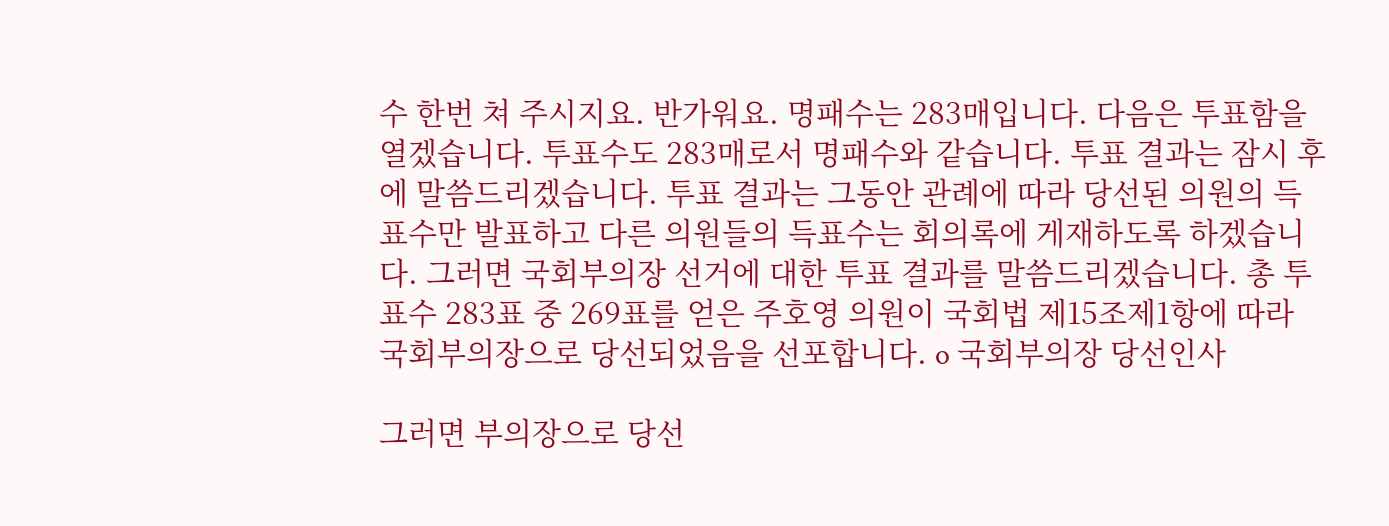수 한번 쳐 주시지요. 반가워요. 명패수는 283매입니다. 다음은 투표함을 열겠습니다. 투표수도 283매로서 명패수와 같습니다. 투표 결과는 잠시 후에 말씀드리겠습니다. 투표 결과는 그동안 관례에 따라 당선된 의원의 득표수만 발표하고 다른 의원들의 득표수는 회의록에 게재하도록 하겠습니다. 그러면 국회부의장 선거에 대한 투표 결과를 말씀드리겠습니다. 총 투표수 283표 중 269표를 얻은 주호영 의원이 국회법 제15조제1항에 따라 국회부의장으로 당선되었음을 선포합니다. o 국회부의장 당선인사

그러면 부의장으로 당선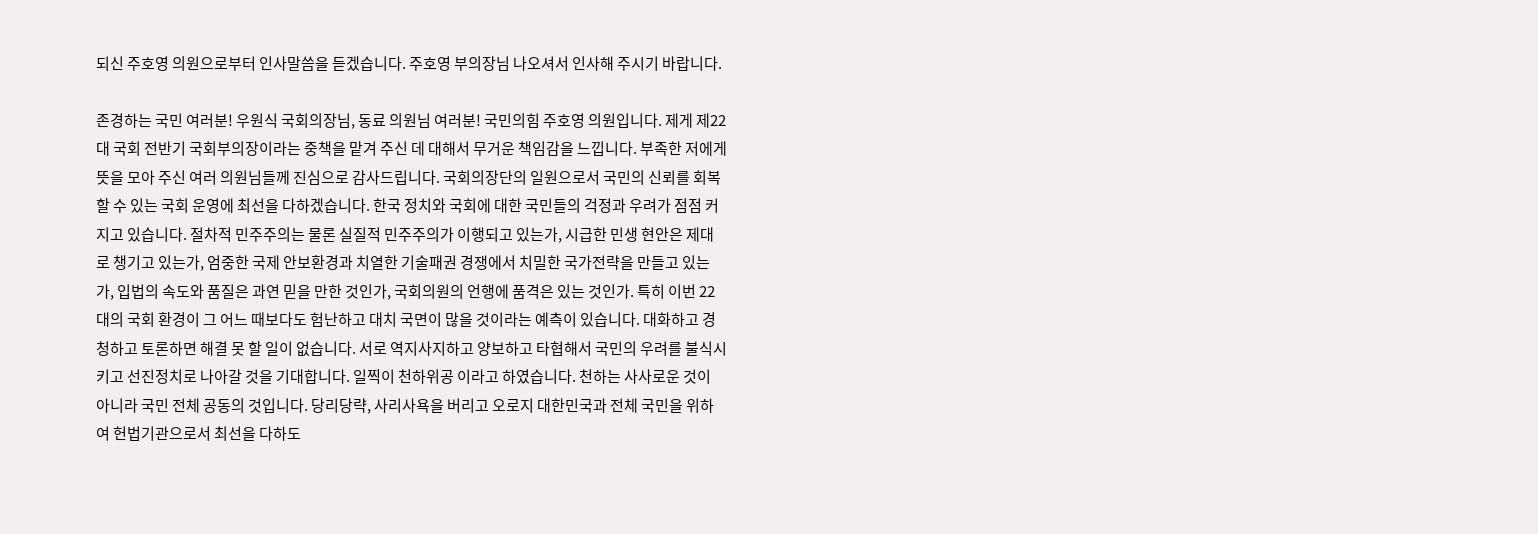되신 주호영 의원으로부터 인사말씀을 듣겠습니다. 주호영 부의장님 나오셔서 인사해 주시기 바랍니다.

존경하는 국민 여러분! 우원식 국회의장님, 동료 의원님 여러분! 국민의힘 주호영 의원입니다. 제게 제22대 국회 전반기 국회부의장이라는 중책을 맡겨 주신 데 대해서 무거운 책임감을 느낍니다. 부족한 저에게 뜻을 모아 주신 여러 의원님들께 진심으로 감사드립니다. 국회의장단의 일원으로서 국민의 신뢰를 회복할 수 있는 국회 운영에 최선을 다하겠습니다. 한국 정치와 국회에 대한 국민들의 걱정과 우려가 점점 커지고 있습니다. 절차적 민주주의는 물론 실질적 민주주의가 이행되고 있는가, 시급한 민생 현안은 제대로 챙기고 있는가, 엄중한 국제 안보환경과 치열한 기술패권 경쟁에서 치밀한 국가전략을 만들고 있는가, 입법의 속도와 품질은 과연 믿을 만한 것인가, 국회의원의 언행에 품격은 있는 것인가. 특히 이번 22대의 국회 환경이 그 어느 때보다도 험난하고 대치 국면이 많을 것이라는 예측이 있습니다. 대화하고 경청하고 토론하면 해결 못 할 일이 없습니다. 서로 역지사지하고 양보하고 타협해서 국민의 우려를 불식시키고 선진정치로 나아갈 것을 기대합니다. 일찍이 천하위공 이라고 하였습니다. 천하는 사사로운 것이 아니라 국민 전체 공동의 것입니다. 당리당략, 사리사욕을 버리고 오로지 대한민국과 전체 국민을 위하여 헌법기관으로서 최선을 다하도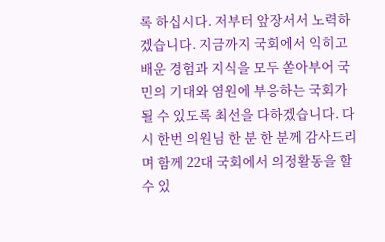록 하십시다. 저부터 앞장서서 노력하겠습니다. 지금까지 국회에서 익히고 배운 경험과 지식을 모두 쏟아부어 국민의 기대와 염원에 부응하는 국회가 될 수 있도록 최선을 다하겠습니다. 다시 한번 의원님 한 분 한 분께 감사드리며 함께 22대 국회에서 의정활동을 할 수 있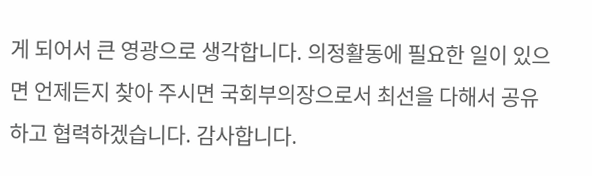게 되어서 큰 영광으로 생각합니다. 의정활동에 필요한 일이 있으면 언제든지 찾아 주시면 국회부의장으로서 최선을 다해서 공유하고 협력하겠습니다. 감사합니다.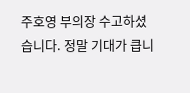주호영 부의장 수고하셨습니다. 정말 기대가 큽니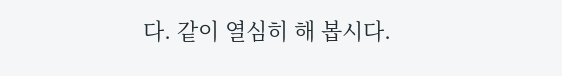다. 같이 열심히 해 봅시다.